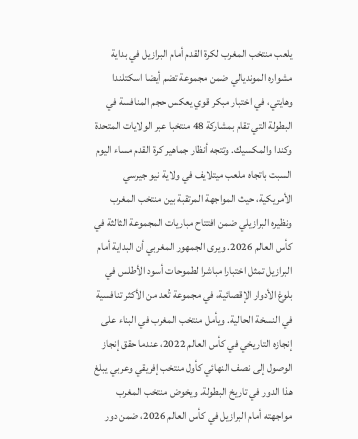يلعب منتخب المغرب لكرة القدم أمام البرازيل في بداية مشواره المونديالي ضمن مجموعة تضم أيضا اسكتلندا وهايتي، في اختبار مبكر قوي يعكس حجم المنافسة في البطولة التي تقام بمشاركة 48 منتخبا عبر الولايات المتحدة وكندا والمكسيك. وتتجه أنظار جماهير كرة القدم مساء اليوم السبت باتجاه ملعب ميتلايف في ولاية نيو جيرسي الأمريكية، حيث المواجهة المرتقبة بين منتخب المغرب ونظيره البرازيلي ضمن افتتاح مباريات المجموعة الثالثة في كأس العالم 2026. ويرى الجمهور المغربي أن البداية أمام البرازيل تمثل اختبارا مباشرا لطموحات أسود الأطلس في بلوغ الأدوار الإقصائية، في مجموعة تُعد من الأكثر تنافسية في النسخة الحالية. ويأمل منتخب المغرب في البناء على إنجازه التاريخي في كأس العالم 2022، عندما حقق إنجاز الوصول إلى نصف النهائي كأول منتخب إفريقي وعربي يبلغ هذا الدور في تاريخ البطولة. ويخوض منتخب المغرب مواجهته أمام البرازيل في كأس العالم 2026، ضمن دور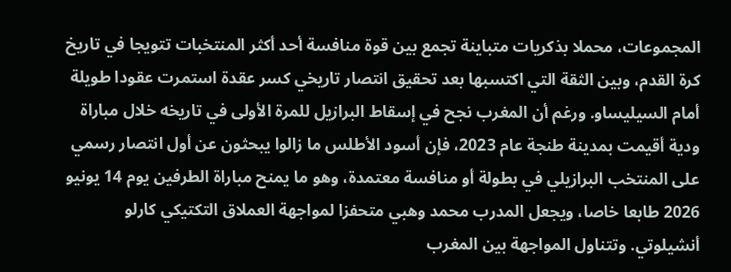المجموعات، محملا بذكريات متباينة تجمع بين قوة منافسة أحد أكثر المنتخبات تتويجا في تاريخ كرة القدم، وبين الثقة التي اكتسبها بعد تحقيق انتصار تاريخي كسر عقدة استمرت عقودا طويلة أمام السيليساو. ورغم أن المغرب نجح في إسقاط البرازيل للمرة الأولى في تاريخه خلال مباراة ودية أقيمت بمدينة طنجة عام 2023، فإن أسود الأطلس ما زالوا يبحثون عن أول انتصار رسمي على المنتخب البرازيلي في بطولة أو منافسة معتمدة، وهو ما يمنح مباراة الطرفين يوم 14 يونيو 2026 طابعا خاصا، ويجعل المدرب محمد وهبي متحفزا لمواجهة العملاق التكتيكي كارلو أنشيلوتي. وتتناول المواجهة بين المغرب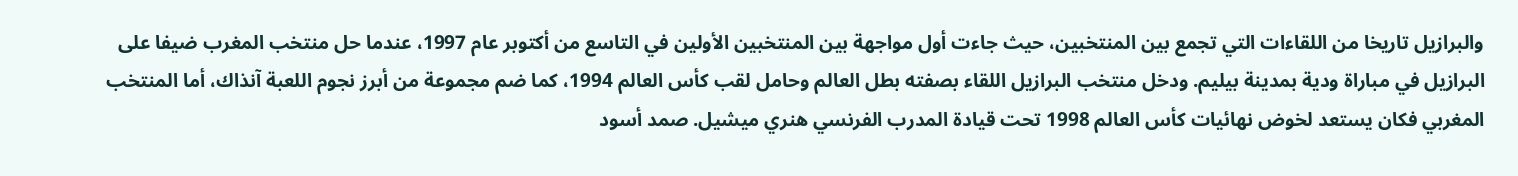والبرازيل تاريخا من اللقاءات التي تجمع بين المنتخبين، حيث جاءت أول مواجهة بين المنتخبين الأولين في التاسع من أكتوبر عام 1997، عندما حل منتخب المغرب ضيفا على البرازيل في مباراة ودية بمدينة بيليم. ودخل منتخب البرازيل اللقاء بصفته بطل العالم وحامل لقب كأس العالم 1994، كما ضم مجموعة من أبرز نجوم اللعبة آنذاك، أما المنتخب المغربي فكان يستعد لخوض نهائيات كأس العالم 1998 تحت قيادة المدرب الفرنسي هنري ميشيل. صمد أسود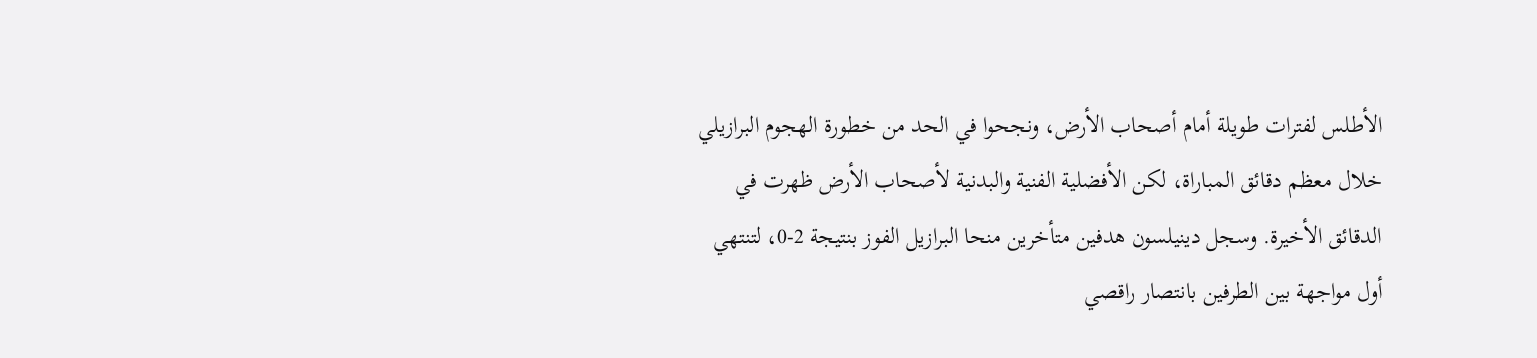الأطلس لفترات طويلة أمام أصحاب الأرض، ونجحوا في الحد من خطورة الهجوم البرازيلي خلال معظم دقائق المباراة، لكن الأفضلية الفنية والبدنية لأصحاب الأرض ظهرت في الدقائق الأخيرة. وسجل دينيلسون هدفين متأخرين منحا البرازيل الفوز بنتيجة 2-0، لتنتهي أول مواجهة بين الطرفين بانتصار راقصي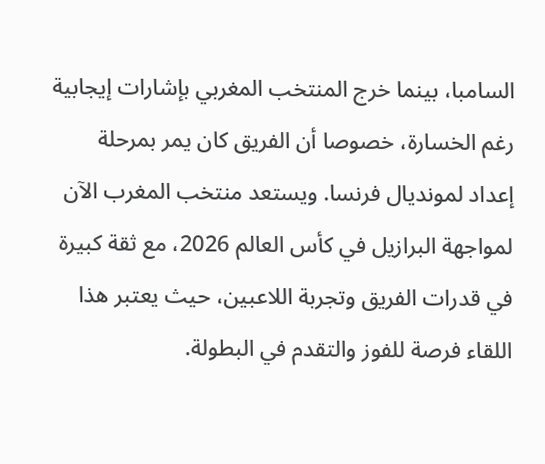السامبا، بينما خرج المنتخب المغربي بإشارات إيجابية رغم الخسارة، خصوصا أن الفريق كان يمر بمرحلة إعداد لمونديال فرنسا. ويستعد منتخب المغرب الآن لمواجهة البرازيل في كأس العالم 2026، مع ثقة كبيرة في قدرات الفريق وتجربة اللاعبين، حيث يعتبر هذا اللقاء فرصة للفوز والتقدم في البطولة.